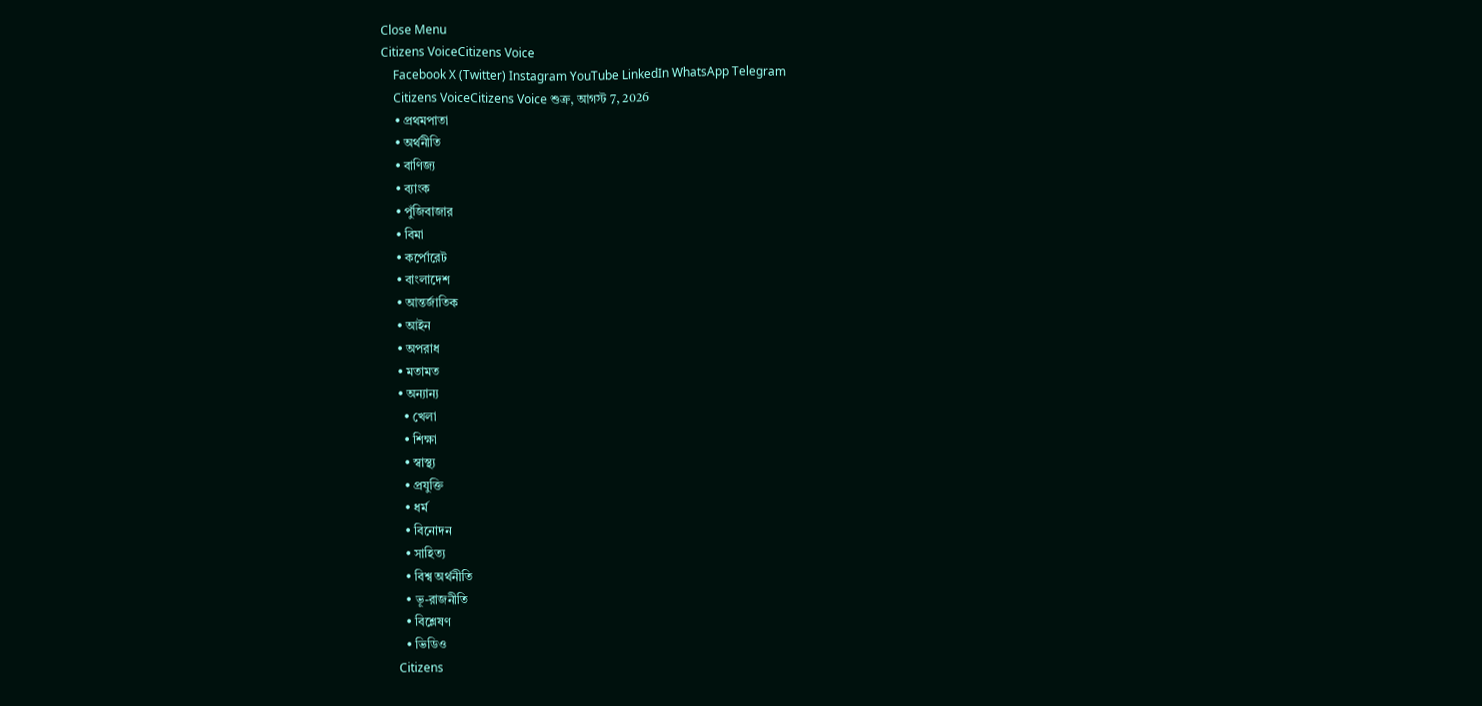Close Menu
Citizens VoiceCitizens Voice
    Facebook X (Twitter) Instagram YouTube LinkedIn WhatsApp Telegram
    Citizens VoiceCitizens Voice শুক্র, আগস্ট 7, 2026
    • প্রথমপাতা
    • অর্থনীতি
    • বাণিজ্য
    • ব্যাংক
    • পুঁজিবাজার
    • বিমা
    • কর্পোরেট
    • বাংলাদেশ
    • আন্তর্জাতিক
    • আইন
    • অপরাধ
    • মতামত
    • অন্যান্য
      • খেলা
      • শিক্ষা
      • স্বাস্থ্য
      • প্রযুক্তি
      • ধর্ম
      • বিনোদন
      • সাহিত্য
      • বিশ্ব অর্থনীতি
      • ভূ-রাজনীতি
      • বিশ্লেষণ
      • ভিডিও
    Citizens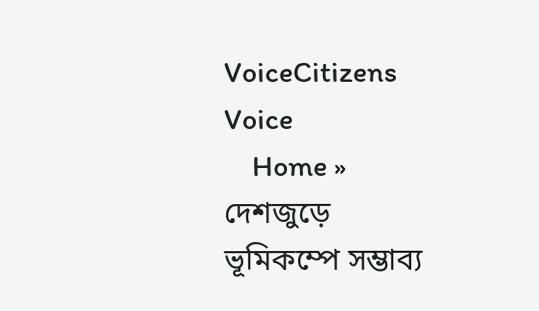VoiceCitizens Voice
    Home » দেশজুড়ে ভূমিকম্পে সম্ভাব্য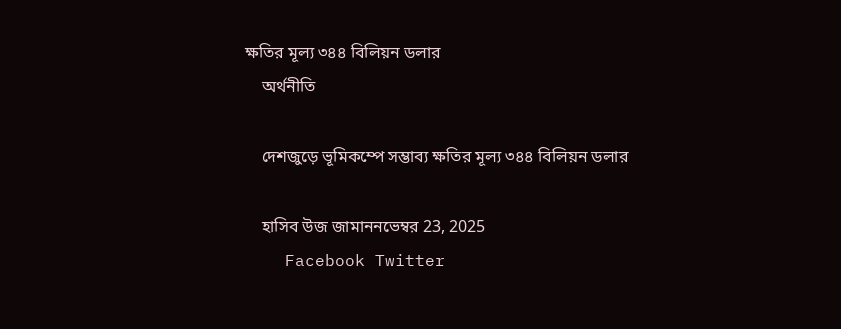ক্ষতির মূল্য ৩৪৪ বিলিয়ন ডলার
    অর্থনীতি

    দেশজুড়ে ভূমিকম্পে সম্ভাব্য ক্ষতির মূল্য ৩৪৪ বিলিয়ন ডলার

    হাসিব উজ জামাননভেম্বর 23, 2025
    Facebook Twitter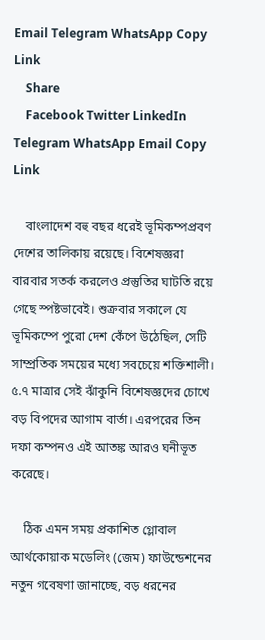Email Telegram WhatsApp Copy Link
    Share
    Facebook Twitter LinkedIn Telegram WhatsApp Email Copy Link

    বাংলাদেশ বহু বছর ধরেই ভূমিকম্পপ্রবণ দেশের তালিকায় রয়েছে। বিশেষজ্ঞরা বারবার সতর্ক করলেও প্রস্তুতির ঘাটতি রয়ে গেছে স্পষ্টভাবেই। শুক্রবার সকালে যে ভূমিকম্পে পুরো দেশ কেঁপে উঠেছিল, সেটি সাম্প্রতিক সময়ের মধ্যে সবচেয়ে শক্তিশালী। ৫.৭ মাত্রার সেই ঝাঁকুনি বিশেষজ্ঞদের চোখে বড় বিপদের আগাম বার্তা। এরপরের তিন দফা কম্পনও এই আতঙ্ক আরও ঘনীভূত করেছে।

    ঠিক এমন সময় প্রকাশিত গ্লোবাল আর্থকোয়াক মডেলিং (জেম) ফাউন্ডেশনের নতুন গবেষণা জানাচ্ছে, বড় ধরনের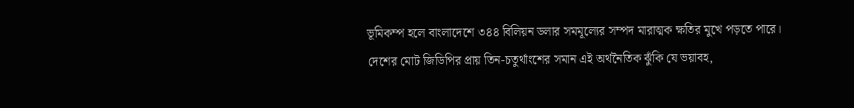ভূমিকম্প হলে বাংলাদেশে ৩৪৪ বিলিয়ন ডলার সমমূল্যের সম্পদ মারাত্মক ক্ষতির মুখে পড়তে পারে। দেশের মোট জিডিপির প্রায় তিন-চতুর্থাংশের সমান এই অর্থনৈতিক ঝুঁকি যে ভয়াবহ,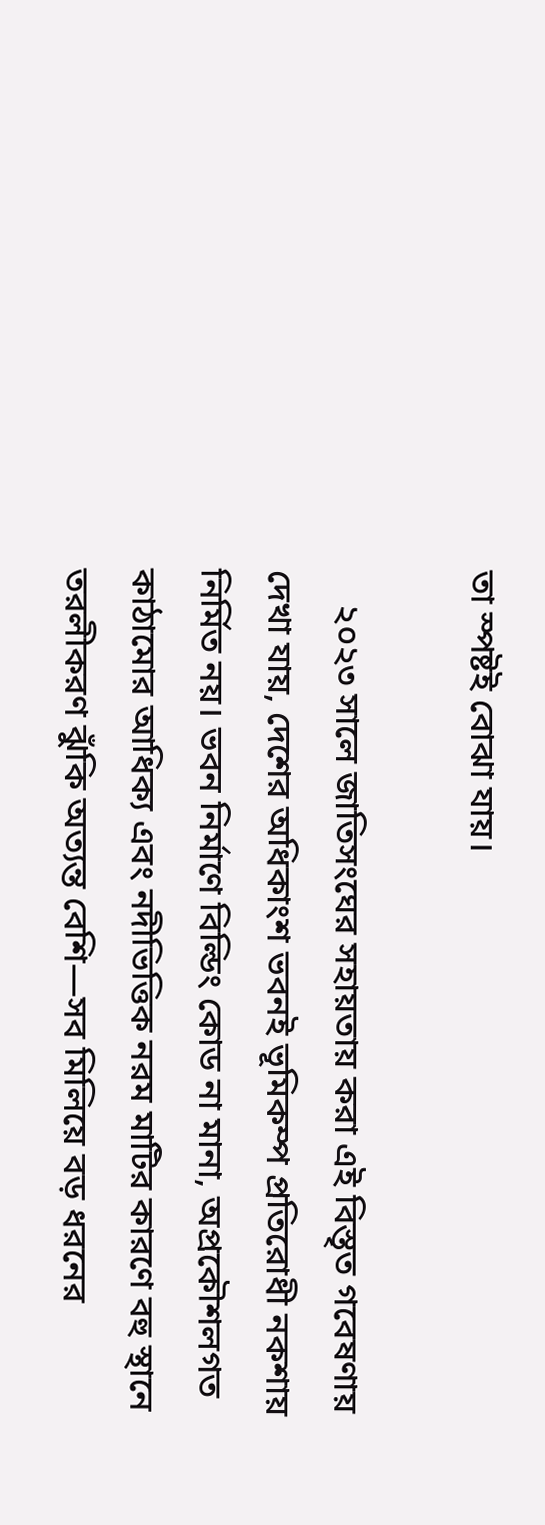তা স্পষ্টই বোঝা যায়।

    ২০২৩ সালে জাতিসংঘের সহায়তায় করা এই বিস্তৃত গবেষণায় দেখা যায়, দেশের অধিকাংশ ভবনই ভূমিকম্প প্রতিরোধী নকশায় নির্মিত নয়। ভবন নির্মাণে বিল্ডিং কোড না মানা, অপ্রকৌশলগত কাঠামোর আধিক্য এবং নদীভিত্তিক নরম মাটির কারণে বহু স্থানে তরলীকরণ ঝুঁকি অত্যন্ত বেশি—সব মিলিয়ে বড় ধরনের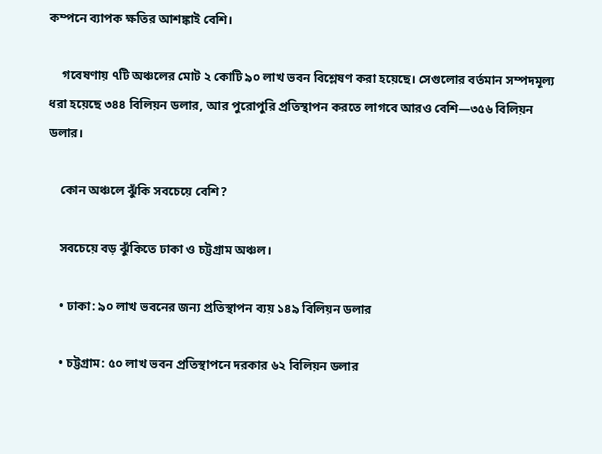কম্পনে ব্যাপক ক্ষতির আশঙ্কাই বেশি।

    গবেষণায় ৭টি অঞ্চলের মোট ২ কোটি ৯০ লাখ ভবন বিশ্লেষণ করা হয়েছে। সেগুলোর বর্তমান সম্পদমূল্য ধরা হয়েছে ৩৪৪ বিলিয়ন ডলার, আর পুরোপুরি প্রতিস্থাপন করতে লাগবে আরও বেশি—৩৫৬ বিলিয়ন ডলার।

    কোন অঞ্চলে ঝুঁকি সবচেয়ে বেশি?

    সবচেয়ে বড় ঝুঁকিতে ঢাকা ও চট্টগ্রাম অঞ্চল।

    • ঢাকা: ৯০ লাখ ভবনের জন্য প্রতিস্থাপন ব্যয় ১৪৯ বিলিয়ন ডলার

    • চট্টগ্রাম: ৫০ লাখ ভবন প্রতিস্থাপনে দরকার ৬২ বিলিয়ন ডলার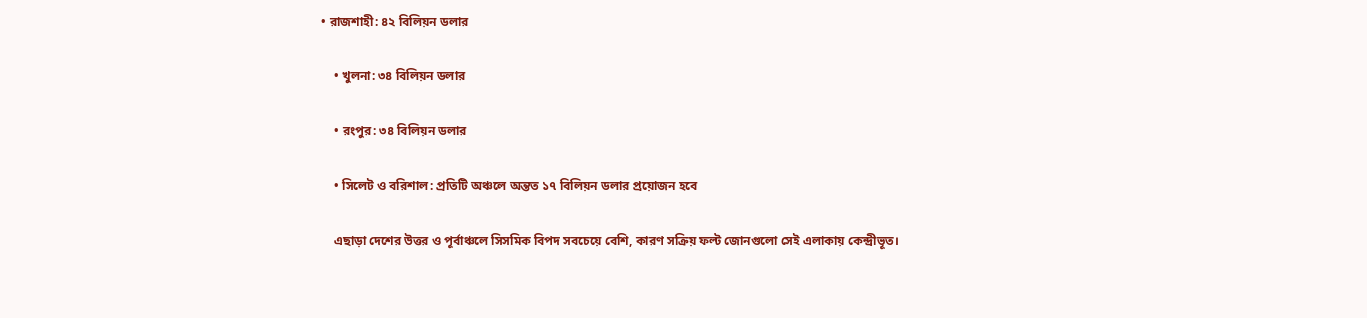• রাজশাহী: ৪২ বিলিয়ন ডলার

    • খুলনা: ৩৪ বিলিয়ন ডলার

    • রংপুর: ৩৪ বিলিয়ন ডলার

    • সিলেট ও বরিশাল: প্রতিটি অঞ্চলে অন্তত ১৭ বিলিয়ন ডলার প্রয়োজন হবে

    এছাড়া দেশের উত্তর ও পূর্বাঞ্চলে সিসমিক বিপদ সবচেয়ে বেশি, কারণ সক্রিয় ফল্ট জোনগুলো সেই এলাকায় কেন্দ্রীভূত।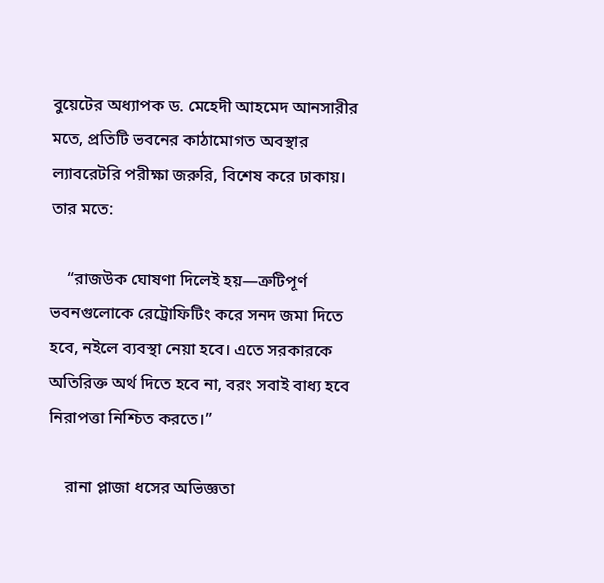বুয়েটের অধ্যাপক ড. মেহেদী আহমেদ আনসারীর মতে, প্রতিটি ভবনের কাঠামোগত অবস্থার ল্যাবরেটরি পরীক্ষা জরুরি, বিশেষ করে ঢাকায়। তার মতে:

    “রাজউক ঘোষণা দিলেই হয়—ত্রুটিপূর্ণ ভবনগুলোকে রেট্রোফিটিং করে সনদ জমা দিতে হবে, নইলে ব্যবস্থা নেয়া হবে। এতে সরকারকে অতিরিক্ত অর্থ দিতে হবে না, বরং সবাই বাধ্য হবে নিরাপত্তা নিশ্চিত করতে।”

    রানা প্লাজা ধসের অভিজ্ঞতা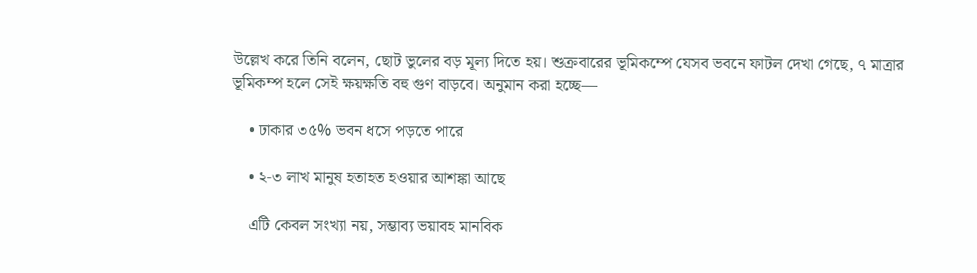উল্লেখ করে তিনি বলেন, ছোট ভুলের বড় মূল্য দিতে হয়। শুক্রবারের ভূমিকম্পে যেসব ভবনে ফাটল দেখা গেছে, ৭ মাত্রার ভূমিকম্প হলে সেই ক্ষয়ক্ষতি বহু গুণ বাড়বে। অনুমান করা হচ্ছে—

    • ঢাকার ৩৫% ভবন ধসে পড়তে পারে

    • ২‑৩ লাখ মানুষ হতাহত হওয়ার আশঙ্কা আছে

    এটি কেবল সংখ্যা নয়, সম্ভাব্য ভয়াবহ মানবিক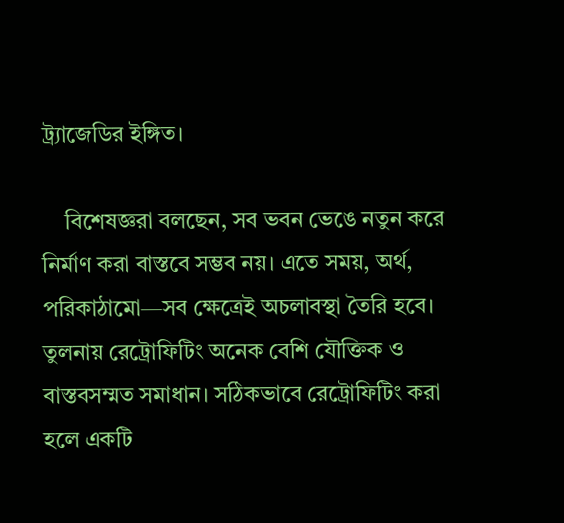ট্র্যাজেডির ইঙ্গিত।

    বিশেষজ্ঞরা বলছেন, সব ভবন ভেঙে নতুন করে নির্মাণ করা বাস্তবে সম্ভব নয়। এতে সময়, অর্থ, পরিকাঠামো—সব ক্ষেত্রেই অচলাবস্থা তৈরি হবে। তুলনায় রেট্রোফিটিং অনেক বেশি যৌক্তিক ও বাস্তবসম্মত সমাধান। সঠিকভাবে রেট্রোফিটিং করা হলে একটি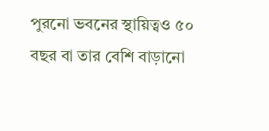পুরনো ভবনের স্থায়িত্বও ৫০ বছর বা তার বেশি বাড়ানো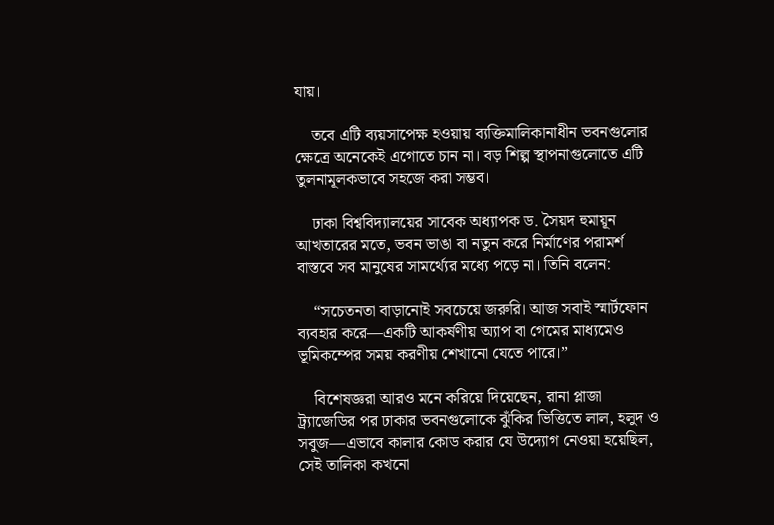যায়।

    তবে এটি ব্যয়সাপেক্ষ হওয়ায় ব্যক্তিমালিকানাধীন ভবনগুলোর ক্ষেত্রে অনেকেই এগোতে চান না। বড় শিল্প স্থাপনাগুলোতে এটি তুলনামূলকভাবে সহজে করা সম্ভব।

    ঢাকা বিশ্ববিদ্যালয়ের সাবেক অধ্যাপক ড. সৈয়দ হুমায়ূন আখতারের মতে, ভবন ভাঙা বা নতুন করে নির্মাণের পরামর্শ বাস্তবে সব মানুষের সামর্থ্যের মধ্যে পড়ে না। তিনি বলেন:

    “সচেতনতা বাড়ানোই সবচেয়ে জরুরি। আজ সবাই স্মার্টফোন ব্যবহার করে—একটি আকর্ষণীয় অ্যাপ বা গেমের মাধ্যমেও ভূমিকম্পের সময় করণীয় শেখানো যেতে পারে।”

    বিশেষজ্ঞরা আরও মনে করিয়ে দিয়েছেন, রানা প্লাজা ট্র্যাজেডির পর ঢাকার ভবনগুলোকে ঝুঁকির ভিত্তিতে লাল, হলুদ ও সবুজ—এভাবে কালার কোড করার যে উদ্যোগ নেওয়া হয়েছিল, সেই তালিকা কখনো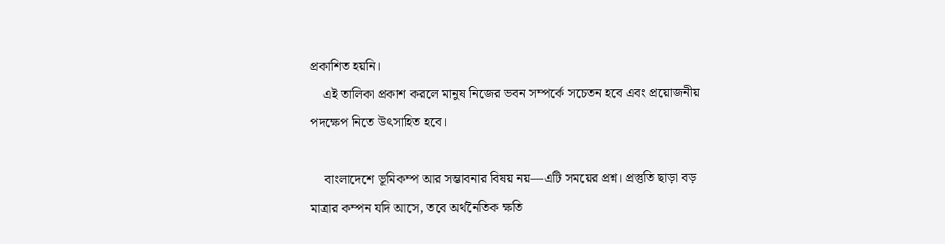প্রকাশিত হয়নি।
    এই তালিকা প্রকাশ করলে মানুষ নিজের ভবন সম্পর্কে সচেতন হবে এবং প্রয়োজনীয় পদক্ষেপ নিতে উৎসাহিত হবে।

    বাংলাদেশে ভূমিকম্প আর সম্ভাবনার বিষয় নয়—এটি সময়ের প্রশ্ন। প্রস্তুতি ছাড়া বড় মাত্রার কম্পন যদি আসে, তবে অর্থনৈতিক ক্ষতি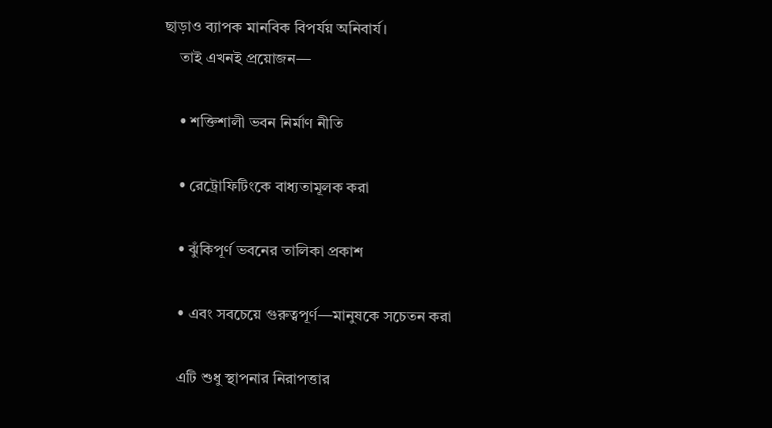ছাড়াও ব্যাপক মানবিক বিপর্যয় অনিবার্য।
    তাই এখনই প্রয়োজন—

    • শক্তিশালী ভবন নির্মাণ নীতি

    • রেট্রোফিটিংকে বাধ্যতামূলক করা

    • ঝুঁকিপূর্ণ ভবনের তালিকা প্রকাশ

    • এবং সবচেয়ে গুরুত্বপূর্ণ—মানুষকে সচেতন করা

    এটি শুধু স্থাপনার নিরাপত্তার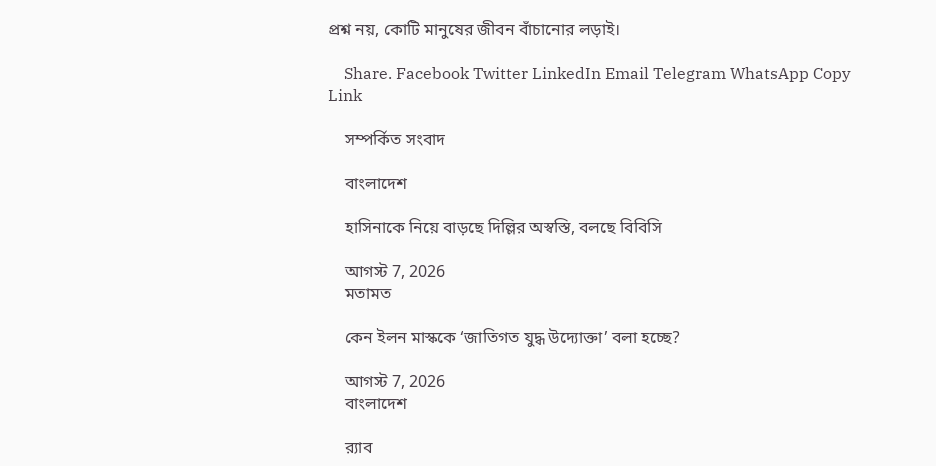প্রশ্ন নয়, কোটি মানুষের জীবন বাঁচানোর লড়াই।

    Share. Facebook Twitter LinkedIn Email Telegram WhatsApp Copy Link

    সম্পর্কিত সংবাদ

    বাংলাদেশ

    হাসিনাকে নিয়ে বাড়ছে দিল্লির অস্বস্তি, বলছে বিবিসি

    আগস্ট 7, 2026
    মতামত

    কেন ইলন মাস্ককে ‘জাতিগত যুদ্ধ উদ্যোক্তা’ বলা হচ্ছে?

    আগস্ট 7, 2026
    বাংলাদেশ

    র‍্যাব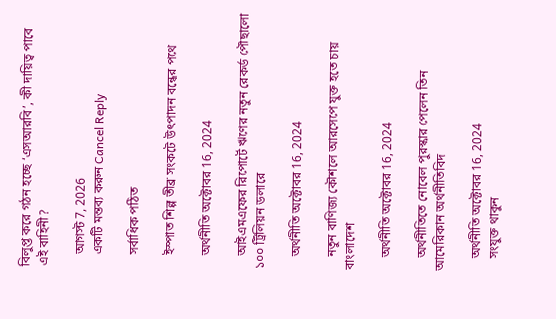বিলুপ্ত করে গঠন হচ্ছে ‘এসআরবি’, কী দায়িত্ব পাবে এই বাহিনী?

    আগস্ট 7, 2026
    একটি মন্তব্য করুন Cancel Reply

    সর্বাধিক পঠিত

    ইস্পাত শিল্প তীব্র সংকটে উৎপাদন বন্ধের পথে

    অর্থনীতি অক্টোবর 16, 2024

    আইএমএফের রিপোর্টে ঋণের নতুন রেকর্ড পৌছালো ১০০ ট্রিলিয়ন ডলারে

    অর্থনীতি অক্টোবর 16, 2024

    নতুন বাণিজ্য কৌশলে আরসেপে যুক্ত হতে চায় বাংলাদেশ

    অর্থনীতি অক্টোবর 16, 2024

    অর্থনীতিতে নোবেল পুরস্কার পেলেন তিন আমেরিকান অর্থনীতিবিদ

    অর্থনীতি অক্টোবর 16, 2024
    সংযুক্ত থাকুন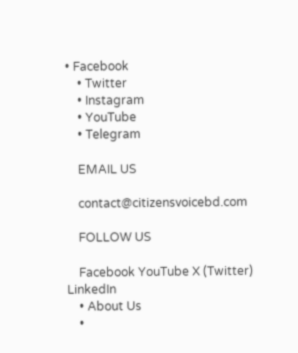• Facebook
    • Twitter
    • Instagram
    • YouTube
    • Telegram

    EMAIL US

    contact@citizensvoicebd.com

    FOLLOW US

    Facebook YouTube X (Twitter) LinkedIn
    • About Us
    •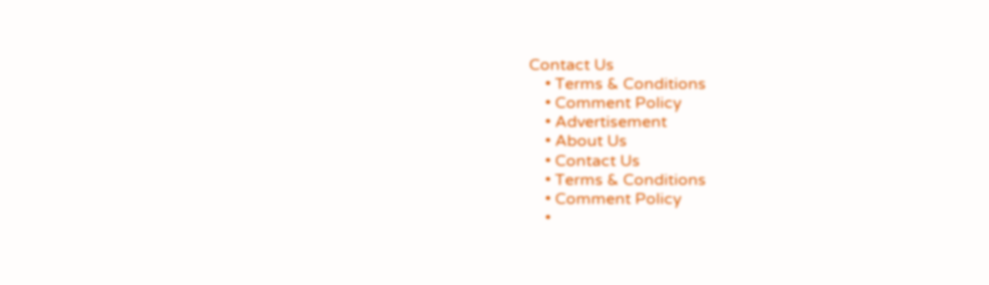Contact Us
    • Terms & Conditions
    • Comment Policy
    • Advertisement
    • About Us
    • Contact Us
    • Terms & Conditions
    • Comment Policy
    •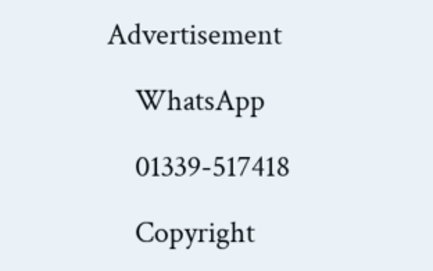Advertisement

    WhatsApp

    01339-517418

    Copyright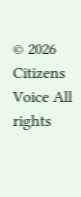© 2026 Citizens Voice All rights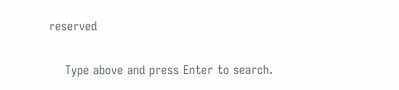reserved

    Type above and press Enter to search.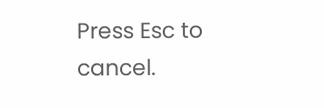Press Esc to cancel.